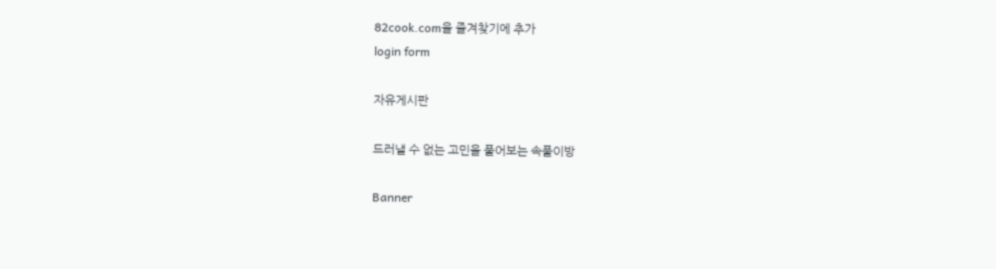82cook.com을 즐겨찾기에 추가
login form

자유게시판

드러낼 수 없는 고민을 풀어보는 속풀이방

Banner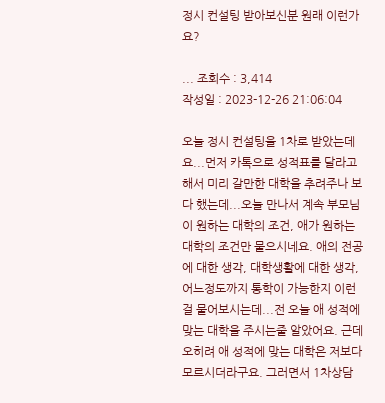정시 컨설팅 받아보신분 원래 이런가요?

... 조회수 : 3,414
작성일 : 2023-12-26 21:06:04

오늘 정시 컨설팅을 1차로 받았는데요...먼저 카톡으로 성적표를 달라고 해서 미리 갈만한 대학을 추려주나 보다 했는데...오늘 만나서 계속 부모님이 원하는 대학의 조건, 애가 원하는 대학의 조건만 물으시네요. 애의 전공에 대한 생각, 대학생활에 대한 생각, 어느정도까지 통학이 가능한지 이런걸 물어보시는데...전 오늘 애 성적에 맞는 대학을 주시는줄 알았어요. 근데 오히려 애 성적에 맞는 대학은 저보다 모르시더라구요. 그러면서 1차상담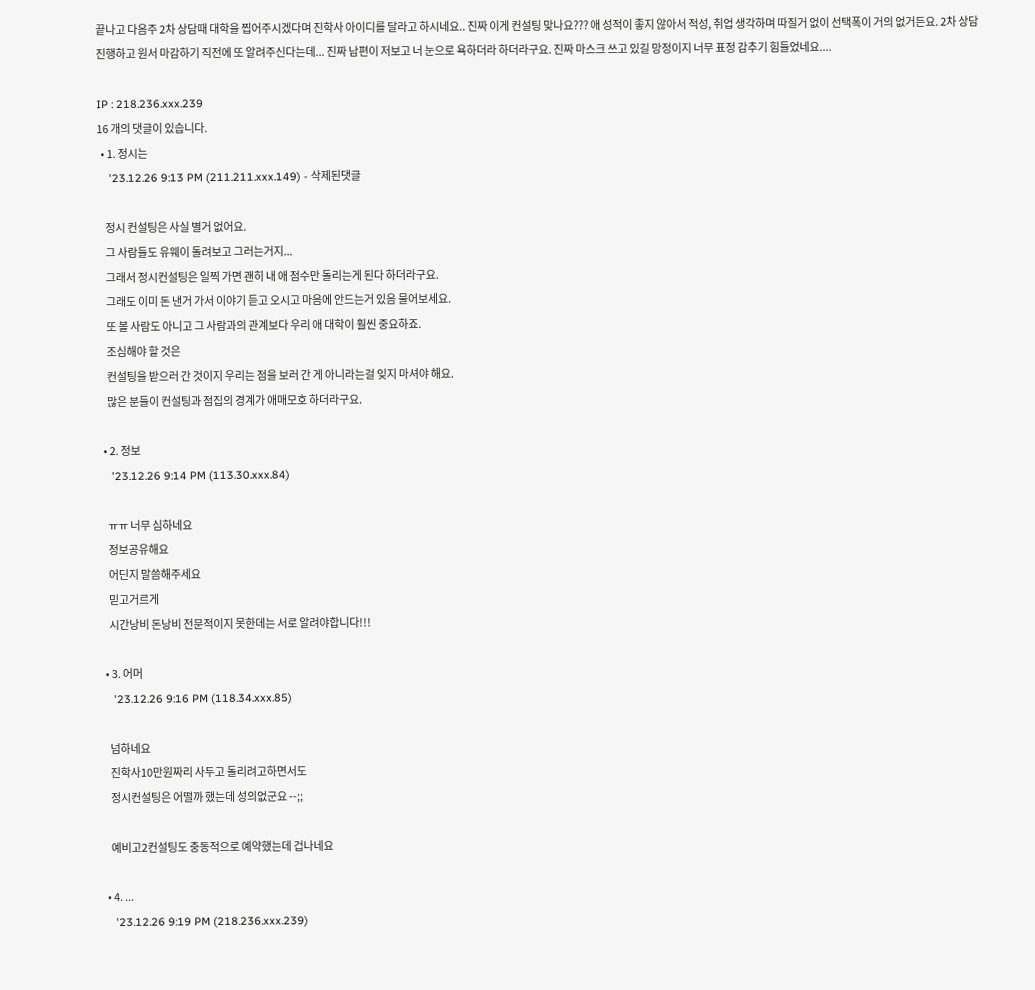끝나고 다음주 2차 상담때 대학을 찝어주시겠다며 진학사 아이디를 달라고 하시네요.. 진짜 이게 컨설팅 맞나요??? 애 성적이 좋지 않아서 적성, 취업 생각하며 따질거 없이 선택폭이 거의 없거든요. 2차 상담진행하고 원서 마감하기 직전에 또 알려주신다는데... 진짜 남편이 저보고 너 눈으로 욕하더라 하더라구요. 진짜 마스크 쓰고 있길 망정이지 너무 표정 감추기 힘들었네요....

IP : 218.236.xxx.239
16 개의 댓글이 있습니다.
  • 1. 정시는
    '23.12.26 9:13 PM (211.211.xxx.149) - 삭제된댓글

    정시 컨설팅은 사실 별거 없어요.
    그 사람들도 유웨이 돌려보고 그러는거지...
    그래서 정시컨설팅은 일찍 가면 괜히 내 애 점수만 돌리는게 된다 하더라구요.
    그래도 이미 돈 낸거 가서 이야기 듣고 오시고 마음에 안드는거 있음 물어보세요.
    또 볼 사람도 아니고 그 사람과의 관계보다 우리 애 대학이 훨씬 중요하죠.
    조심해야 할 것은
    컨설팅을 받으러 간 것이지 우리는 점을 보러 간 게 아니라는걸 잊지 마셔야 해요.
    많은 분들이 컨설팅과 점집의 경계가 애매모호 하더라구요.

  • 2. 정보
    '23.12.26 9:14 PM (113.30.xxx.84)

    ㅠㅠ 너무 심하네요
    정보공유해요
    어딘지 말씀해주세요
    믿고거르게
    시간낭비 돈낭비 전문적이지 못한데는 서로 알려야합니다!!!

  • 3. 어머
    '23.12.26 9:16 PM (118.34.xxx.85)

    넘하네요
    진학사10만원짜리 사두고 돌리려고하면서도
    정시컨설팅은 어떨까 했는데 성의없군요 --;;

    예비고2컨설팅도 충동적으로 예약했는데 겁나네요

  • 4. ...
    '23.12.26 9:19 PM (218.236.xxx.239)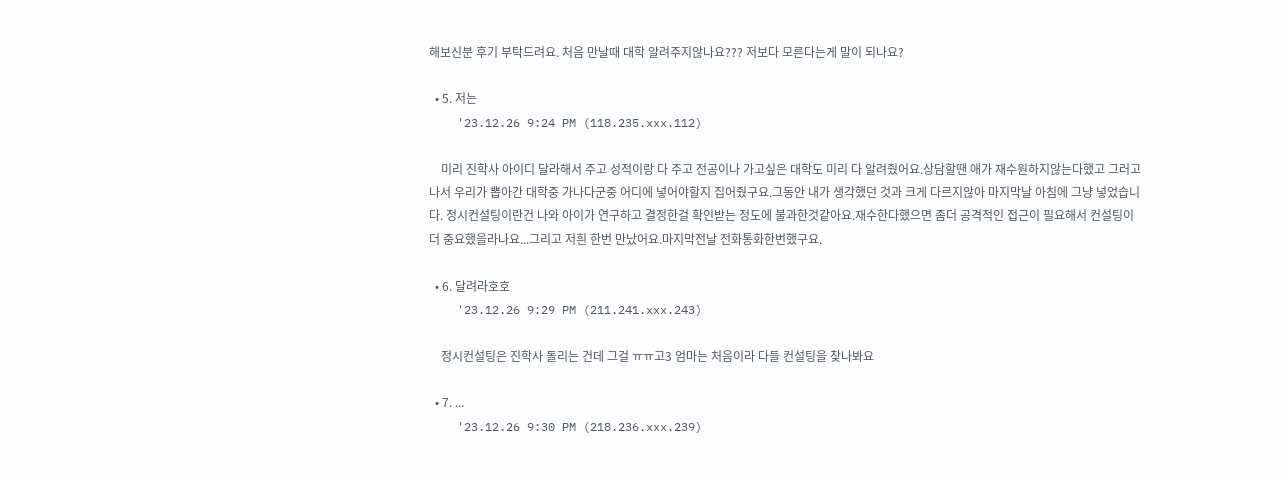해보신분 후기 부탁드려요. 처음 만날때 대학 알려주지않나요??? 저보다 모른다는게 말이 되나요?

  • 5. 저는
    '23.12.26 9:24 PM (118.235.xxx.112)

    미리 진학사 아이디 달라해서 주고 성적이랑 다 주고 전공이나 가고싶은 대학도 미리 다 알려줬어요.상담할땐 애가 재수원하지않는다했고 그러고나서 우리가 뽑아간 대학중 가나다군중 어디에 넣어야할지 집어줬구요.그동안 내가 생각했던 것과 크게 다르지않아 마지막날 아침에 그냥 넣었습니다. 정시컨설팅이란건 나와 아이가 연구하고 결정한걸 확인받는 정도에 불과한것같아요.재수한다했으면 좀더 공격적인 접근이 필요해서 컨설팅이 더 중요했을라나요...그리고 저흰 한번 만났어요.마지막전날 전화통화한번했구요.

  • 6. 달려라호호
    '23.12.26 9:29 PM (211.241.xxx.243)

    정시컨설팅은 진학사 돌리는 건데 그걸 ㅠㅠ고3 엄마는 처음이라 다들 컨설팅을 찾나봐요

  • 7. ...
    '23.12.26 9:30 PM (218.236.xxx.239)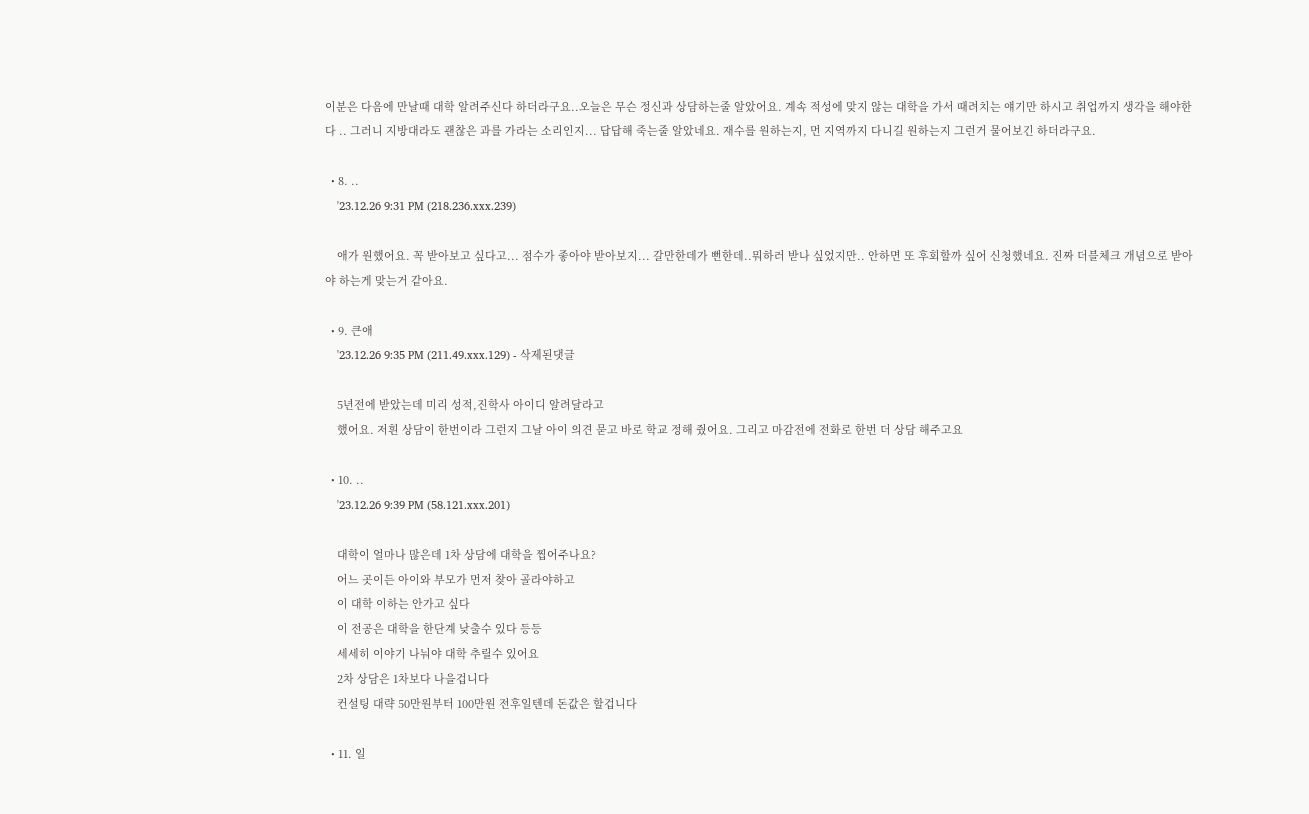이분은 다음에 만날때 대학 알려주신다 하더라구요..오늘은 무슨 정신과 상담하는줄 알았어요. 계속 적성에 맞지 않는 대학을 가서 때려치는 얘기만 하시고 취업까지 생각을 해야한다 .. 그러니 지방대라도 괜찮은 과를 가라는 소리인지... 답답해 죽는줄 알았네요. 재수를 원하는지, 먼 지역까지 다니길 원하는지 그런거 물어보긴 하더라구요.

  • 8. ..
    '23.12.26 9:31 PM (218.236.xxx.239)

    애가 원했어요. 꼭 받아보고 싶다고... 점수가 좋아야 받아보지... 갈만한데가 뻔한데..뭐하러 받나 싶었지만.. 안하면 또 후회할까 싶어 신청했네요. 진짜 더블체크 개념으로 받아야 하는게 맞는거 같아요.

  • 9. 큰애
    '23.12.26 9:35 PM (211.49.xxx.129) - 삭제된댓글

    5년전에 받았는데 미리 성적,진학사 아이디 알려달라고
    했어요. 저흰 상담이 한번이라 그런지 그날 아이 의견 묻고 바로 학교 정해 줬어요. 그리고 마감전에 전화로 한번 더 상담 해주고요

  • 10. ..
    '23.12.26 9:39 PM (58.121.xxx.201)

    대학이 얼마나 많은데 1차 상담에 대학을 찝어주나요?
    어느 곳이든 아이와 부모가 먼저 찾아 골라야하고
    이 대학 이하는 안가고 싶다
    이 전공은 대학을 한단계 낮출수 있다 등등
    세세히 이야기 나눠야 대학 추릴수 있어요
    2차 상담은 1차보다 나을겁니다
    컨설팅 대략 50만원부터 100만원 전후일텐데 돈값은 할겁니다

  • 11. 일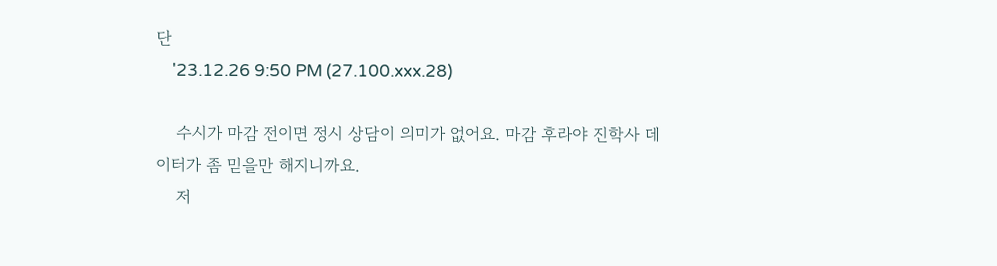단
    '23.12.26 9:50 PM (27.100.xxx.28)

    수시가 마감 전이면 정시 상담이 의미가 없어요. 마감 후라야 진학사 데이터가 좀 믿을만 해지니까요.
    저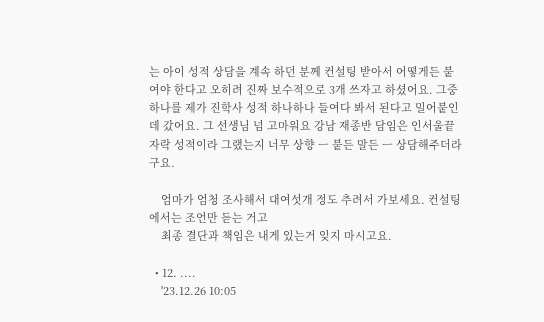는 아이 성적 상담을 계속 하던 분께 컨설팅 받아서 어떻게든 붙여야 한다고 오히려 진짜 보수적으로 3개 쓰자고 하셨어요. 그중 하나를 제가 진학사 성적 하나하나 들여다 봐서 된다고 밀어붙인데 갔어요. 그 선생님 넘 고마워요 강남 재종반 담임은 인서울끝자락 성적이라 그랬는지 너무 상향 ㅡ 붙든 말든 ㅡ 상담해주더라구요.

    엄마가 엄청 조사해서 대여섯개 정도 추려서 가보세요. 컨설팅에서는 조언만 듣는 거고
    최종 결단과 책임은 내게 있는거 잊지 마시고요.

  • 12. ....
    '23.12.26 10:05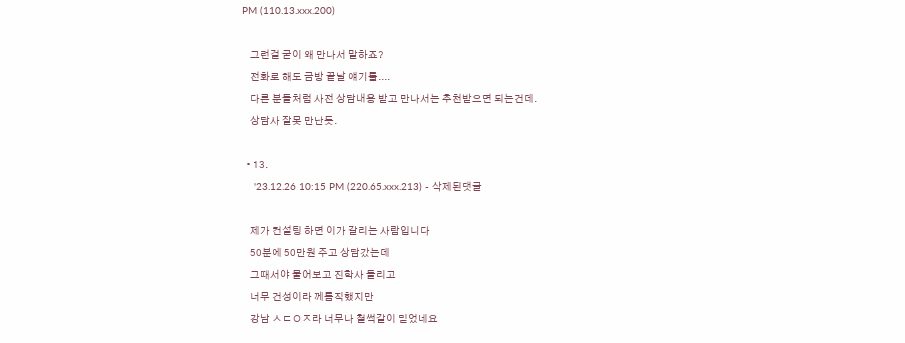PM (110.13.xxx.200)

    그런걸 굳이 왜 만나서 말하죠?
    전화로 해도 금방 끝날 얘기를....
    다른 분들처럼 사전 상담내용 받고 만나서는 추천받으면 되는건데.
    상담사 잘못 만난듯.

  • 13.
    '23.12.26 10:15 PM (220.65.xxx.213) - 삭제된댓글

    제가 컨설팅 하면 이가 갈리는 사람입니다
    50분에 50만원 주고 상담갔는데
    그때서야 물어보고 진학사 돌리고
    너무 건성이라 께름직했지만
    강남 ㅅㄷㅇㅈ라 너무나 철썩같이 믿었네요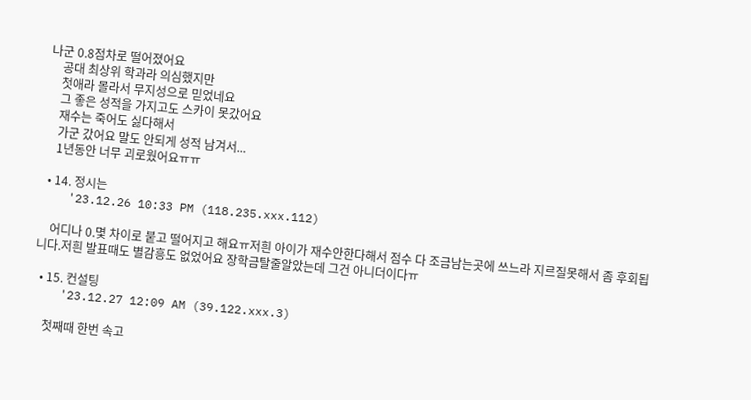나군 0.8점차로 떨어졌어요
    공대 최상위 학과라 의심했지만
    첫애라 몰라서 무지성으로 믿었네요
    그 좋은 성적을 가지고도 스카이 못갔어요
    재수는 죽어도 싫다해서
    가군 갔어요 말도 안되게 성적 남겨서...
    1년동안 너무 괴로웠어요ㅠㅠ

  • 14. 정시는
    '23.12.26 10:33 PM (118.235.xxx.112)

    어디나 0.몇 차이로 붙고 떨어지고 해요ㅠ저흰 아이가 재수안한다해서 점수 다 조금남는곳에 쓰느라 지르질못해서 좀 후회됩니다.저흰 발표때도 별감흥도 없었어요 장학금탈줄알았는데 그건 아니더이다ㅠ

  • 15. 컨설팅
    '23.12.27 12:09 AM (39.122.xxx.3)

    첫째때 한번 속고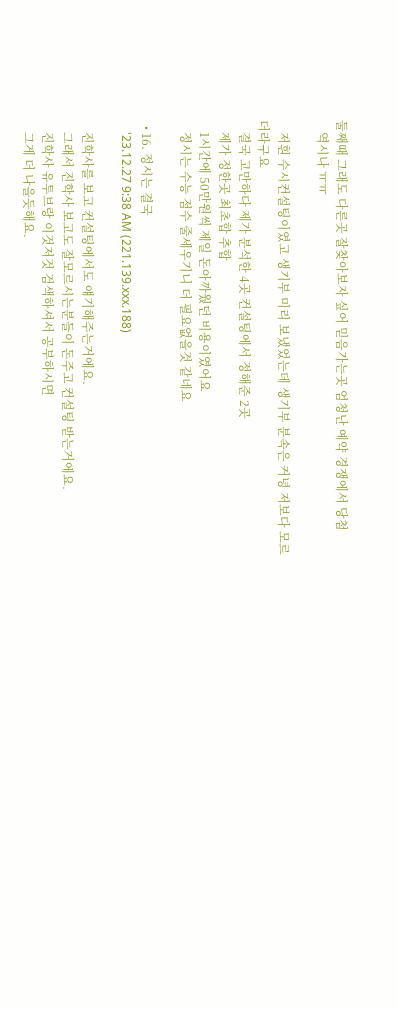둘째때 그래도 다른곳 잘찾아보자 싶어 믿음가는곳 엄청난 예약 경쟁에서 당첨
    역시나 ㅠㅠ

    저흰 수시컨설팅이였고 생기부 미리 보냈었는데 생기부 분속은 커녕 저보다 모르더라구요
    결국 고만하다 제가 분석한 4곳 컨설팅에서 정해준 2곳
    제가 정한곳 최초합 추합
    1시간에 50만원씩 제일 돈아까웠던 비용이였어요
    정시는 수능 점수 줄세우기니 더 필요없을것 같네요

  • 16. 정시는 결국
    '23.12.27 9:38 AM (221.139.xxx.188)

    진학사를 보고 컨설팅에서도 얘기해주는거에요.
    그래서 진학사 보고도 잘모르시는분들이 돈주고 컨설팅 받는거에요.
    진학사 유투브랑 이것저것 검색하셔서 공부하시면
    그게 더 나을듯해요.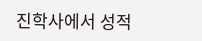진학사에서 성적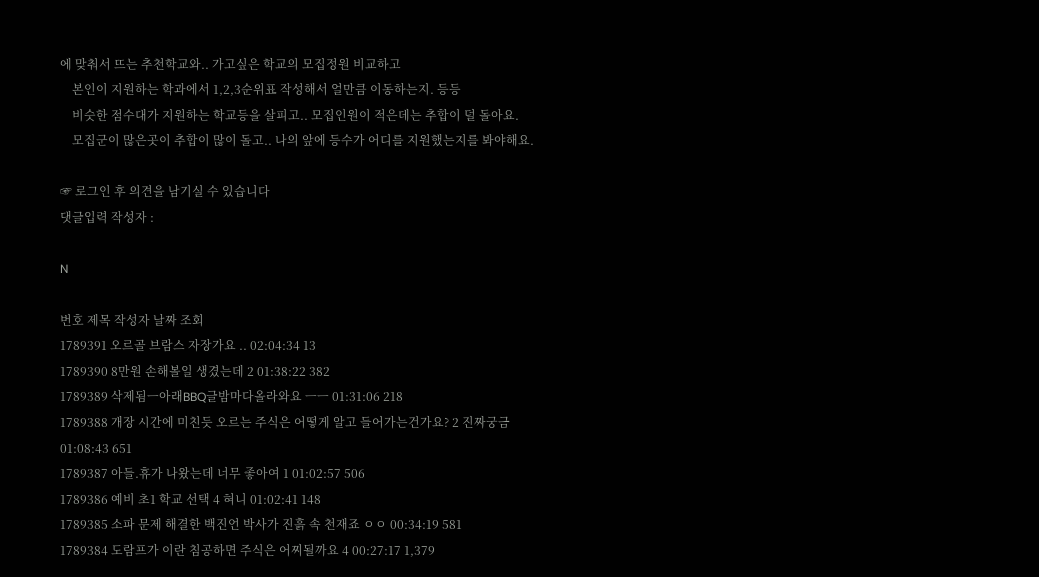에 맞춰서 뜨는 추천학교와.. 가고싶은 학교의 모집정원 비교하고
    본인이 지원하는 학과에서 1,2,3순위표 작성해서 얼만큼 이동하는지. 등등
    비슷한 점수대가 지원하는 학교등을 살피고.. 모집인원이 적은데는 추합이 덜 돌아요.
    모집군이 많은곳이 추합이 많이 돌고.. 나의 앞에 등수가 어디를 지원했는지를 봐야해요.

☞ 로그인 후 의견을 남기실 수 있습니다
댓글입력 작성자 :

N

번호 제목 작성자 날짜 조회
1789391 오르골 브람스 자장가요 .. 02:04:34 13
1789390 8만원 손해볼일 생겼는데 2 01:38:22 382
1789389 삭제됨ㅡ아래BBQ글밤마다올라와요 ㅡㅡ 01:31:06 218
1789388 개장 시간에 미친듯 오르는 주식은 어떻게 알고 들어가는건가요? 2 진짜궁금 01:08:43 651
1789387 아들.휴가 나왔는데 너무 좋아여 1 01:02:57 506
1789386 예비 초1 학교 선택 4 혀니 01:02:41 148
1789385 소파 문제 해결한 백진언 박사가 진흙 속 천재죠 ㅇㅇ 00:34:19 581
1789384 도람프가 이란 침공하면 주식은 어찌될까요 4 00:27:17 1,379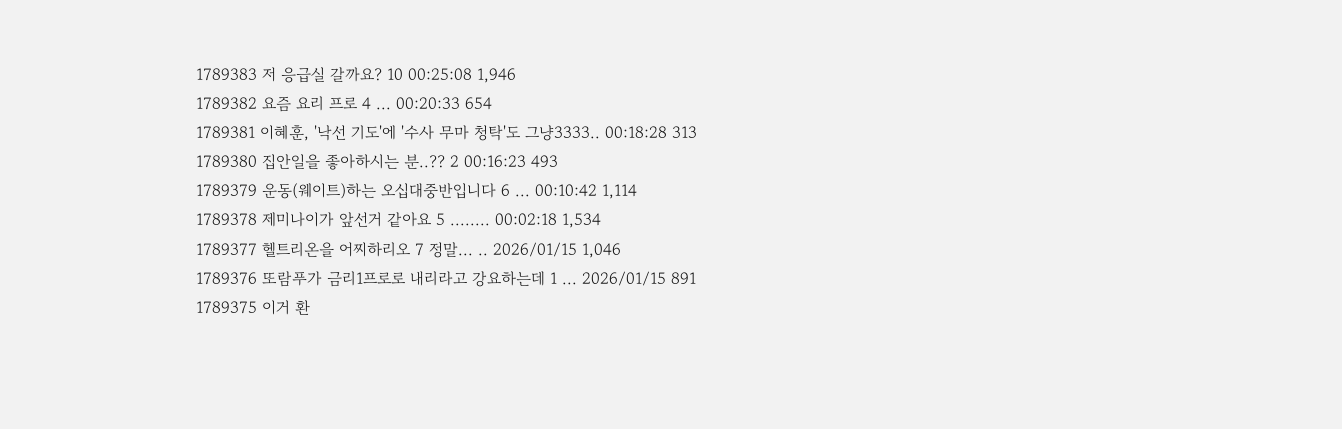1789383 저 응급실 갈까요? 10 00:25:08 1,946
1789382 요즘 요리 프로 4 ... 00:20:33 654
1789381 이혜훈, '낙선 기도'에 '수사 무마 청탁'도 그냥3333.. 00:18:28 313
1789380 집안일을 좋아하시는 분..?? 2 00:16:23 493
1789379 운동(웨이트)하는 오십대중반입니다 6 ... 00:10:42 1,114
1789378 제미나이가 앞선거 같아요 5 ........ 00:02:18 1,534
1789377 헬트리온을 어찌하리오 7 정말... .. 2026/01/15 1,046
1789376 또람푸가 금리1프로로 내리라고 강요하는데 1 ... 2026/01/15 891
1789375 이거 환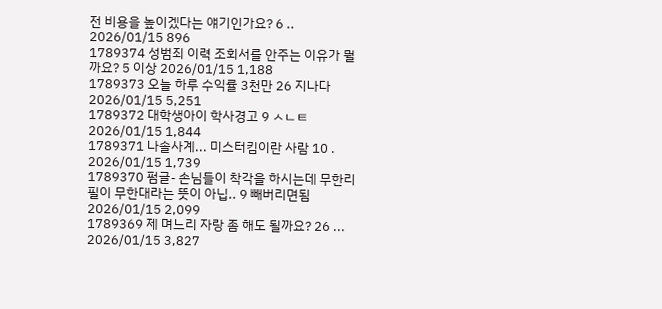전 비용을 높이겠다는 얘기인가요? 6 .. 2026/01/15 896
1789374 성범죄 이력 조회서를 안주는 이유가 뭘까요? 5 이상 2026/01/15 1,188
1789373 오늘 하루 수익률 3천만 26 지나다 2026/01/15 5,251
1789372 대학생아이 학사경고 9 ㅅㄴㅌ 2026/01/15 1,844
1789371 나솔사계... 미스터킴이란 사람 10 . 2026/01/15 1,739
1789370 펌글- 손님들이 착각을 하시는데 무한리필이 무한대라는 뜻이 아닙.. 9 빼버리면됨 2026/01/15 2,099
1789369 제 며느리 자랑 좀 해도 될까요? 26 ... 2026/01/15 3,827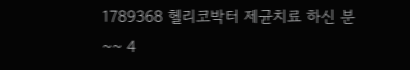1789368 헬리코박터 제균치료 하신 분~~ 4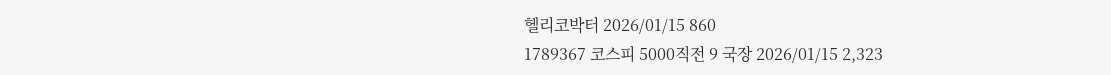헬리코박터 2026/01/15 860
1789367 코스피 5000직전 9 국장 2026/01/15 2,323